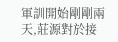軍訓開始剛剛兩天,莊源對於接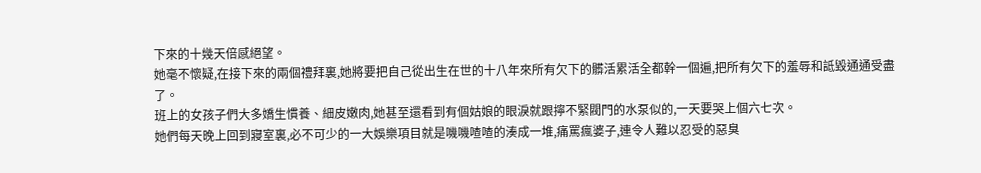下來的十幾天倍感絕望。
她毫不懷疑,在接下來的兩個禮拜裏,她將要把自己從出生在世的十八年來所有欠下的髒活累活全都幹一個遍,把所有欠下的羞辱和詆毀通通受盡了。
班上的女孩子們大多嬌生慣養、細皮嫩肉,她甚至還看到有個姑娘的眼淚就跟擰不緊閥門的水泵似的,一天要哭上個六七次。
她們每天晚上回到寢室裏,必不可少的一大娛樂項目就是嘰嘰喳喳的湊成一堆,痛罵瘋婆子,連令人難以忍受的惡臭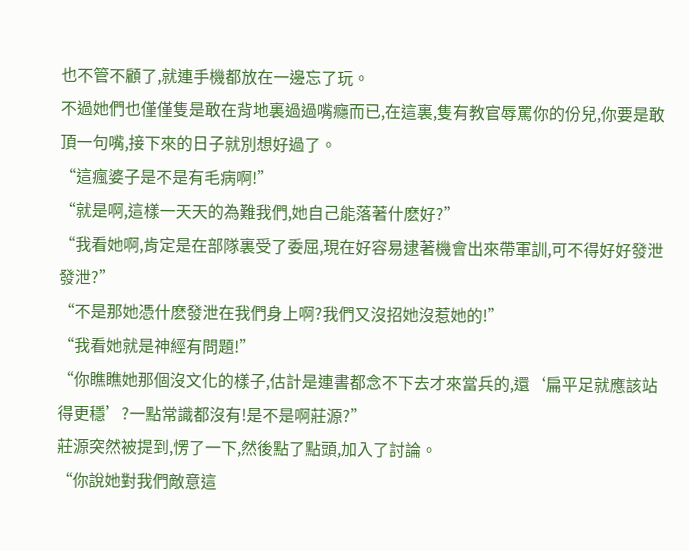也不管不顧了,就連手機都放在一邊忘了玩。
不過她們也僅僅隻是敢在背地裏過過嘴癮而已,在這裏,隻有教官辱罵你的份兒,你要是敢頂一句嘴,接下來的日子就別想好過了。
“這瘋婆子是不是有毛病啊!”
“就是啊,這樣一天天的為難我們,她自己能落著什麽好?”
“我看她啊,肯定是在部隊裏受了委屈,現在好容易逮著機會出來帶軍訓,可不得好好發泄發泄?”
“不是那她憑什麽發泄在我們身上啊?我們又沒招她沒惹她的!”
“我看她就是神經有問題!”
“你瞧瞧她那個沒文化的樣子,估計是連書都念不下去才來當兵的,還‘扁平足就應該站得更穩’?一點常識都沒有!是不是啊莊源?”
莊源突然被提到,愣了一下,然後點了點頭,加入了討論。
“你說她對我們敵意這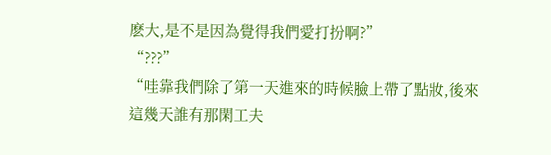麽大,是不是因為覺得我們愛打扮啊?”
“???”
“哇靠我們除了第一天進來的時候臉上帶了點妝,後來這幾天誰有那閑工夫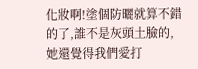化妝啊!塗個防曬就算不錯的了,誰不是灰頭土臉的,她還覺得我們愛打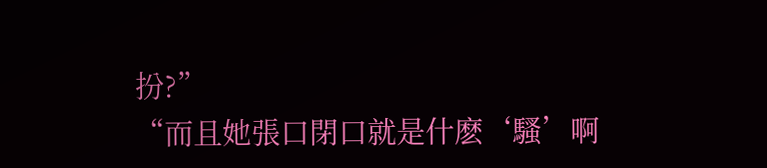扮?”
“而且她張口閉口就是什麽‘騷’啊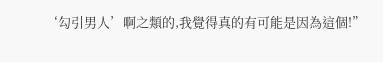‘勾引男人’啊之類的,我覺得真的有可能是因為這個!”